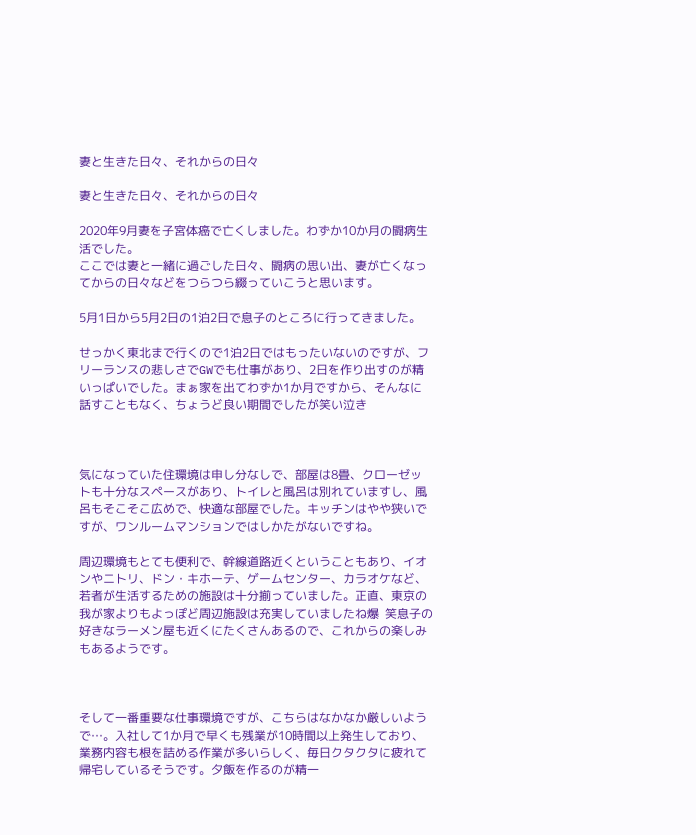妻と生きた日々、それからの日々

妻と生きた日々、それからの日々

2020年9月妻を子宮体癌で亡くしました。わずか10か月の闘病生活でした。
ここでは妻と一緒に過ごした日々、闘病の思い出、妻が亡くなってからの日々などをつらつら綴っていこうと思います。

5月1日から5月2日の1泊2日で息子のところに行ってきました。

せっかく東北まで行くので1泊2日ではもったいないのですが、フリーランスの悲しさでGWでも仕事があり、2日を作り出すのが精いっぱいでした。まぁ家を出てわずか1か月ですから、そんなに話すこともなく、ちょうど良い期間でしたが笑い泣き



気になっていた住環境は申し分なしで、部屋は8畳、クローゼットも十分なスペースがあり、トイレと風呂は別れていますし、風呂もそこそこ広めで、快適な部屋でした。キッチンはやや狭いですが、ワンルームマンションではしかたがないですね。

周辺環境もとても便利で、幹線道路近くということもあり、イオンやニトリ、ドン・キホーテ、ゲームセンター、カラオケなど、若者が生活するための施設は十分揃っていました。正直、東京の我が家よりもよっぽど周辺施設は充実していましたね爆  笑息子の好きなラーメン屋も近くにたくさんあるので、これからの楽しみもあるようです。



そして一番重要な仕事環境ですが、こちらはなかなか厳しいようで…。入社して1か月で早くも残業が10時間以上発生しており、業務内容も根を詰める作業が多いらしく、毎日クタクタに疲れて帰宅しているそうです。夕飯を作るのが精一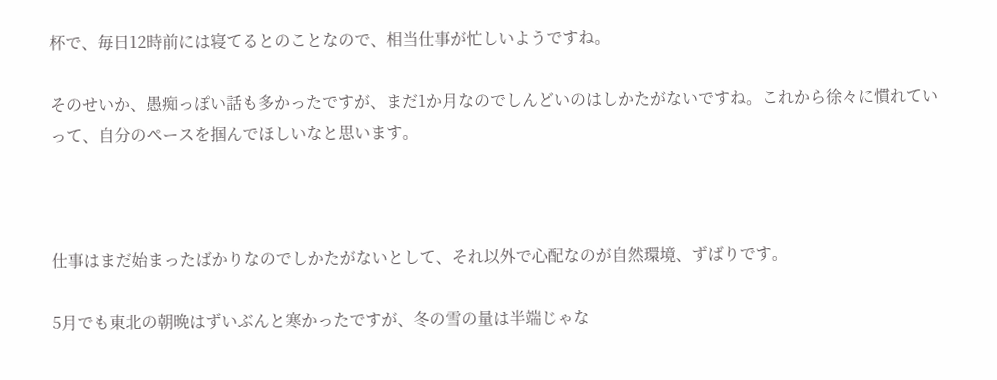杯で、毎日12時前には寝てるとのことなので、相当仕事が忙しいようですね。

そのせいか、愚痴っぽい話も多かったですが、まだ1か月なのでしんどいのはしかたがないですね。これから徐々に慣れていって、自分のペースを掴んでほしいなと思います。



仕事はまだ始まったばかりなのでしかたがないとして、それ以外で心配なのが自然環境、ずばりです。

5月でも東北の朝晩はずいぶんと寒かったですが、冬の雪の量は半端じゃな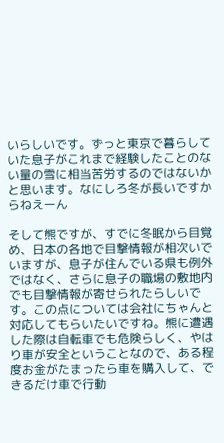いらしいです。ずっと東京で暮らしていた息子がこれまで経験したことのない量の雪に相当苦労するのではないかと思います。なにしろ冬が長いですからねえーん

そして熊ですが、すでに冬眠から目覚め、日本の各地で目撃情報が相次いでいますが、息子が住んでいる県も例外ではなく、さらに息子の職場の敷地内でも目撃情報が寄せられたらしいです。この点については会社にちゃんと対応してもらいたいですね。熊に遭遇した際は自転車でも危険らしく、やはり車が安全ということなので、ある程度お金がたまったら車を購入して、できるだけ車で行動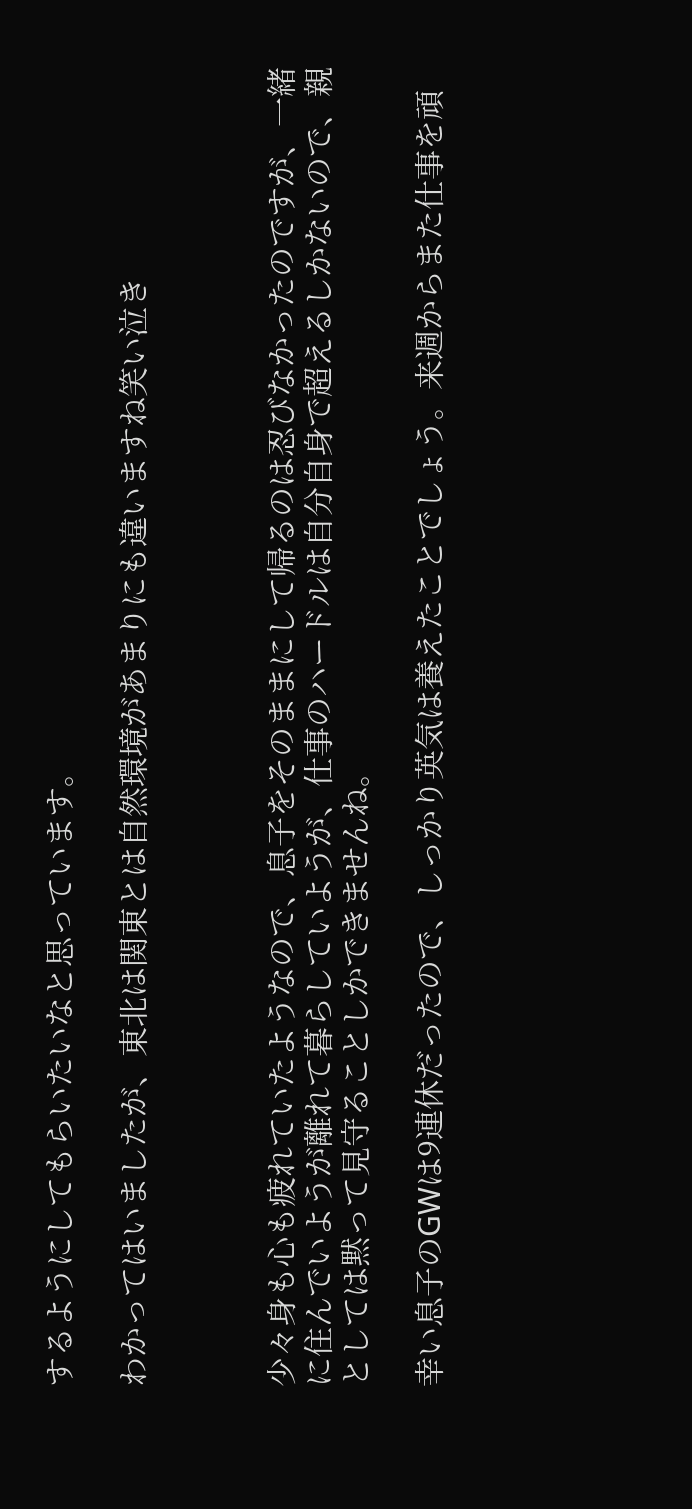するようにしてもらいたいなと思っています。

わかってはいましたが、東北は関東とは自然環境があまりにも違いますね笑い泣き



少々身も心も疲れていたようなので、息子をそのままにして帰るのは忍びなかったのですが、一緒に住んでいようが離れて暮らしていようが、仕事のハードルは自分自身で超えるしかないので、親としては黙って見守ることしかできませんね。

幸い息子のGWは9連休だったので、しっかり英気は養えたことでしょう。来週からまた仕事を頑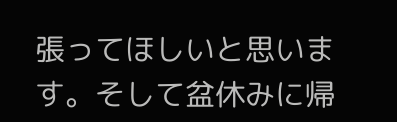張ってほしいと思います。そして盆休みに帰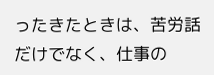ったきたときは、苦労話だけでなく、仕事の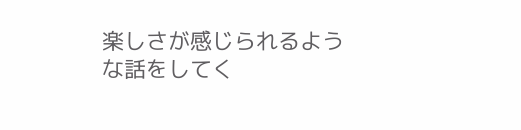楽しさが感じられるような話をしてく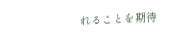れることを期待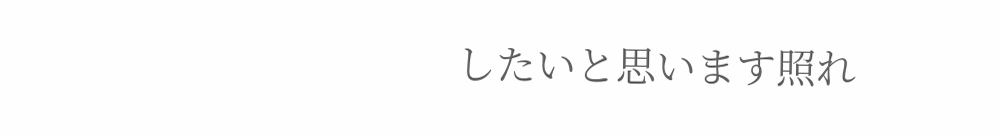したいと思います照れ